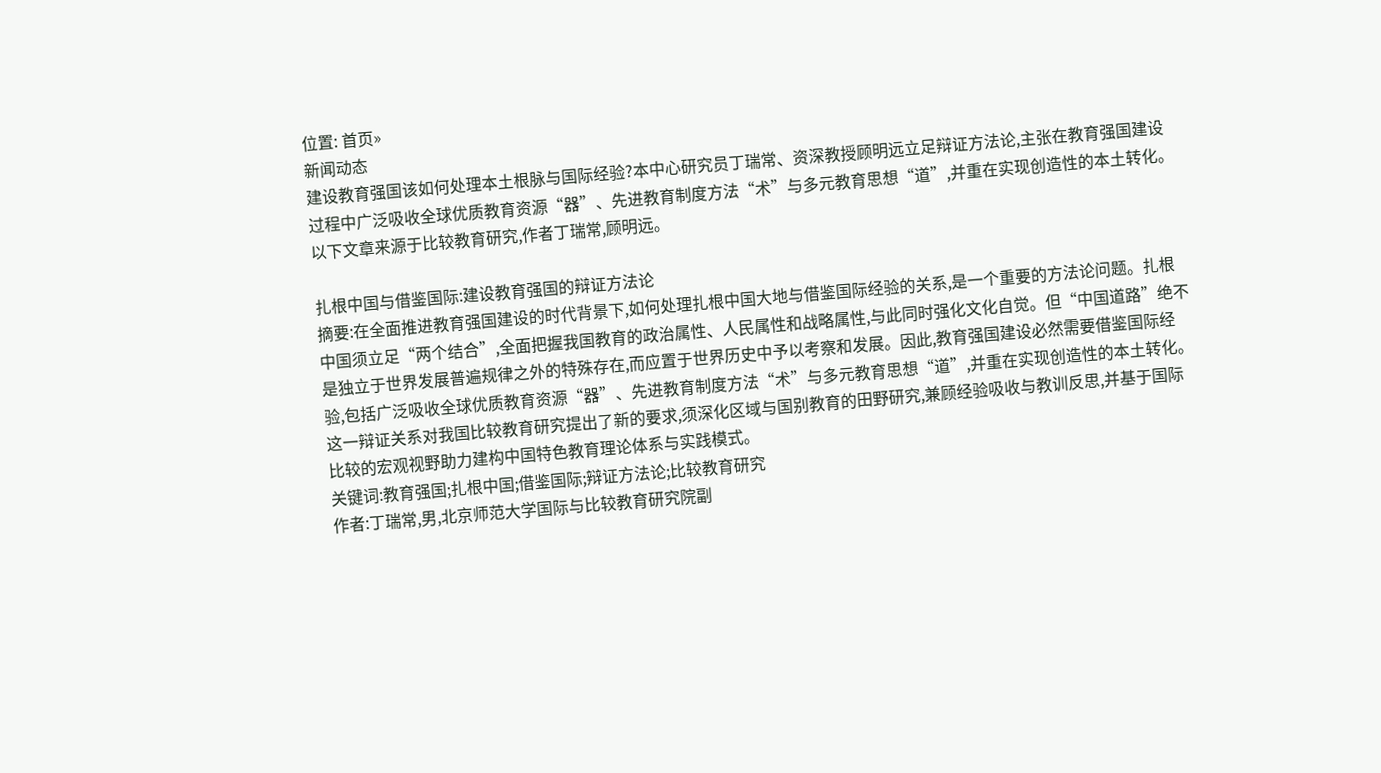位置: 首页»
新闻动态
建设教育强国该如何处理本土根脉与国际经验?本中心研究员丁瑞常、资深教授顾明远立足辩证方法论,主张在教育强国建设过程中广泛吸收全球优质教育资源“器”、先进教育制度方法“术”与多元教育思想“道”,并重在实现创造性的本土转化。
以下文章来源于比较教育研究,作者丁瑞常,顾明远。

扎根中国与借鉴国际:建设教育强国的辩证方法论
摘要:在全面推进教育强国建设的时代背景下,如何处理扎根中国大地与借鉴国际经验的关系,是一个重要的方法论问题。扎根中国须立足“两个结合”,全面把握我国教育的政治属性、人民属性和战略属性,与此同时强化文化自觉。但“中国道路”绝不是独立于世界发展普遍规律之外的特殊存在,而应置于世界历史中予以考察和发展。因此,教育强国建设必然需要借鉴国际经验,包括广泛吸收全球优质教育资源“器”、先进教育制度方法“术”与多元教育思想“道”,并重在实现创造性的本土转化。这一辩证关系对我国比较教育研究提出了新的要求,须深化区域与国别教育的田野研究,兼顾经验吸收与教训反思,并基于国际比较的宏观视野助力建构中国特色教育理论体系与实践模式。
关键词:教育强国;扎根中国;借鉴国际;辩证方法论;比较教育研究
作者:丁瑞常,男,北京师范大学国际与比较教育研究院副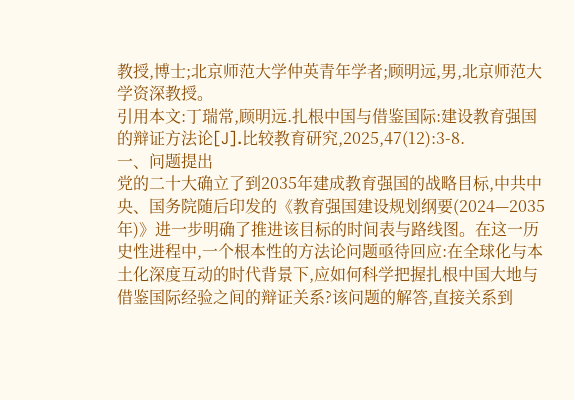教授,博士;北京师范大学仲英青年学者;顾明远,男,北京师范大学资深教授。
引用本文:丁瑞常,顾明远.扎根中国与借鉴国际:建设教育强国的辩证方法论[J].比较教育研究,2025,47(12):3-8.
一、问题提出
党的二十大确立了到2035年建成教育强国的战略目标,中共中央、国务院随后印发的《教育强国建设规划纲要(2024—2035年)》进一步明确了推进该目标的时间表与路线图。在这一历史性进程中,一个根本性的方法论问题亟待回应:在全球化与本土化深度互动的时代背景下,应如何科学把握扎根中国大地与借鉴国际经验之间的辩证关系?该问题的解答,直接关系到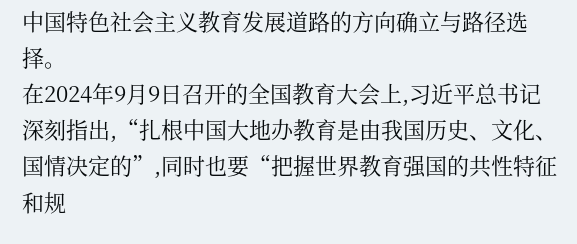中国特色社会主义教育发展道路的方向确立与路径选择。
在2024年9月9日召开的全国教育大会上,习近平总书记深刻指出,“扎根中国大地办教育是由我国历史、文化、国情决定的”,同时也要“把握世界教育强国的共性特征和规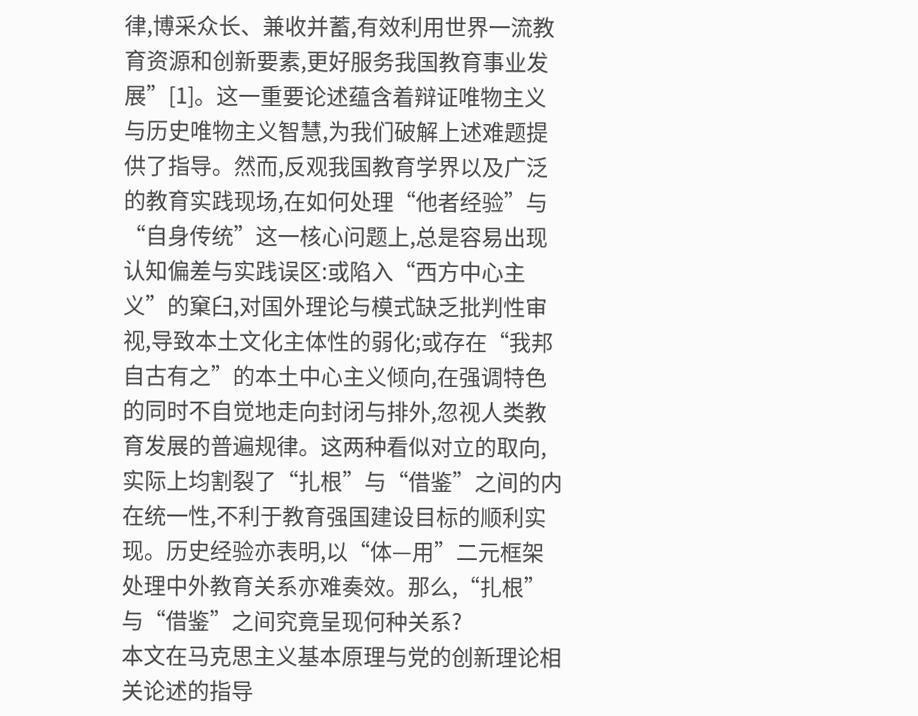律,博采众长、兼收并蓄,有效利用世界一流教育资源和创新要素,更好服务我国教育事业发展”[1]。这一重要论述蕴含着辩证唯物主义与历史唯物主义智慧,为我们破解上述难题提供了指导。然而,反观我国教育学界以及广泛的教育实践现场,在如何处理“他者经验”与“自身传统”这一核心问题上,总是容易出现认知偏差与实践误区:或陷入“西方中心主义”的窠臼,对国外理论与模式缺乏批判性审视,导致本土文化主体性的弱化;或存在“我邦自古有之”的本土中心主义倾向,在强调特色的同时不自觉地走向封闭与排外,忽视人类教育发展的普遍规律。这两种看似对立的取向,实际上均割裂了“扎根”与“借鉴”之间的内在统一性,不利于教育强国建设目标的顺利实现。历史经验亦表明,以“体—用”二元框架处理中外教育关系亦难奏效。那么,“扎根”与“借鉴”之间究竟呈现何种关系?
本文在马克思主义基本原理与党的创新理论相关论述的指导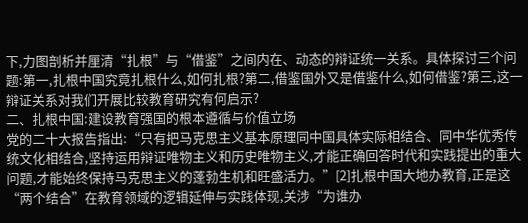下,力图剖析并厘清“扎根”与“借鉴”之间内在、动态的辩证统一关系。具体探讨三个问题:第一,扎根中国究竟扎根什么,如何扎根?第二,借鉴国外又是借鉴什么,如何借鉴?第三,这一辩证关系对我们开展比较教育研究有何启示?
二、扎根中国:建设教育强国的根本遵循与价值立场
党的二十大报告指出:“只有把马克思主义基本原理同中国具体实际相结合、同中华优秀传统文化相结合,坚持运用辩证唯物主义和历史唯物主义,才能正确回答时代和实践提出的重大问题,才能始终保持马克思主义的蓬勃生机和旺盛活力。”[2]扎根中国大地办教育,正是这“两个结合”在教育领域的逻辑延伸与实践体现,关涉“为谁办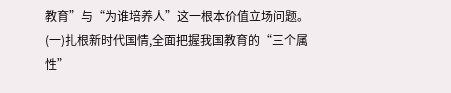教育”与“为谁培养人”这一根本价值立场问题。
(一)扎根新时代国情,全面把握我国教育的“三个属性”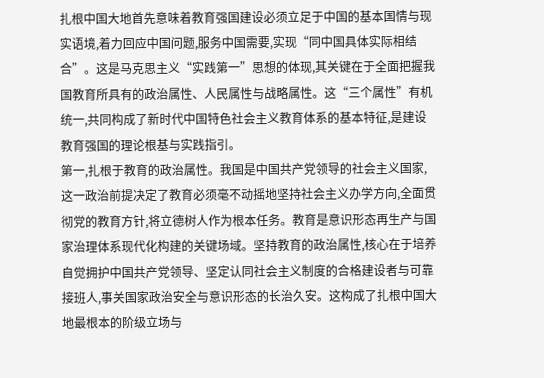扎根中国大地首先意味着教育强国建设必须立足于中国的基本国情与现实语境,着力回应中国问题,服务中国需要,实现“同中国具体实际相结合”。这是马克思主义“实践第一”思想的体现,其关键在于全面把握我国教育所具有的政治属性、人民属性与战略属性。这“三个属性”有机统一,共同构成了新时代中国特色社会主义教育体系的基本特征,是建设教育强国的理论根基与实践指引。
第一,扎根于教育的政治属性。我国是中国共产党领导的社会主义国家,这一政治前提决定了教育必须毫不动摇地坚持社会主义办学方向,全面贯彻党的教育方针,将立德树人作为根本任务。教育是意识形态再生产与国家治理体系现代化构建的关键场域。坚持教育的政治属性,核心在于培养自觉拥护中国共产党领导、坚定认同社会主义制度的合格建设者与可靠接班人,事关国家政治安全与意识形态的长治久安。这构成了扎根中国大地最根本的阶级立场与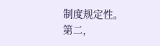制度规定性。
第二,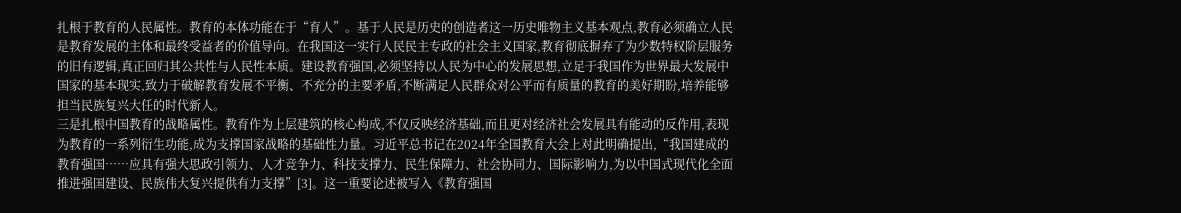扎根于教育的人民属性。教育的本体功能在于“育人”。基于人民是历史的创造者这一历史唯物主义基本观点,教育必须确立人民是教育发展的主体和最终受益者的价值导向。在我国这一实行人民民主专政的社会主义国家,教育彻底摒弃了为少数特权阶层服务的旧有逻辑,真正回归其公共性与人民性本质。建设教育强国,必须坚持以人民为中心的发展思想,立足于我国作为世界最大发展中国家的基本现实,致力于破解教育发展不平衡、不充分的主要矛盾,不断满足人民群众对公平而有质量的教育的美好期盼,培养能够担当民族复兴大任的时代新人。
三是扎根中国教育的战略属性。教育作为上层建筑的核心构成,不仅反映经济基础,而且更对经济社会发展具有能动的反作用,表现为教育的一系列衍生功能,成为支撑国家战略的基础性力量。习近平总书记在2024年全国教育大会上对此明确提出,“我国建成的教育强国……应具有强大思政引领力、人才竞争力、科技支撑力、民生保障力、社会协同力、国际影响力,为以中国式现代化全面推进强国建设、民族伟大复兴提供有力支撑”[3]。这一重要论述被写入《教育强国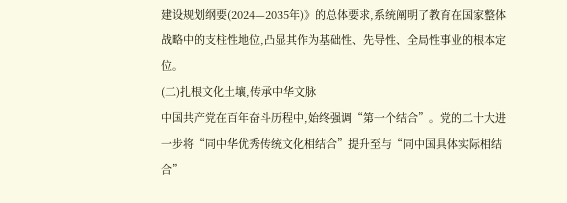建设规划纲要(2024—2035年)》的总体要求,系统阐明了教育在国家整体战略中的支柱性地位,凸显其作为基础性、先导性、全局性事业的根本定位。
(二)扎根文化土壤,传承中华文脉
中国共产党在百年奋斗历程中,始终强调“第一个结合”。党的二十大进一步将“同中华优秀传统文化相结合”提升至与“同中国具体实际相结合”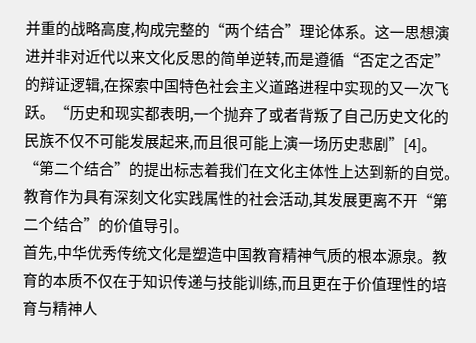并重的战略高度,构成完整的“两个结合”理论体系。这一思想演进并非对近代以来文化反思的简单逆转,而是遵循“否定之否定”的辩证逻辑,在探索中国特色社会主义道路进程中实现的又一次飞跃。“历史和现实都表明,一个抛弃了或者背叛了自己历史文化的民族不仅不可能发展起来,而且很可能上演一场历史悲剧”[4]。“第二个结合”的提出标志着我们在文化主体性上达到新的自觉。教育作为具有深刻文化实践属性的社会活动,其发展更离不开“第二个结合”的价值导引。
首先,中华优秀传统文化是塑造中国教育精神气质的根本源泉。教育的本质不仅在于知识传递与技能训练,而且更在于价值理性的培育与精神人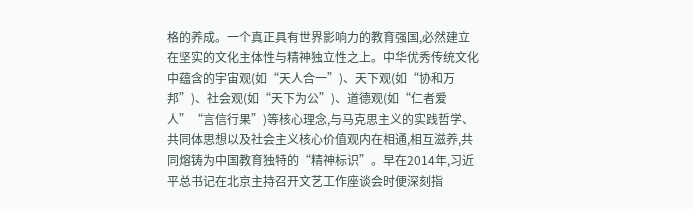格的养成。一个真正具有世界影响力的教育强国,必然建立在坚实的文化主体性与精神独立性之上。中华优秀传统文化中蕴含的宇宙观(如“天人合一”)、天下观(如“协和万邦”)、社会观(如“天下为公”)、道德观(如“仁者爱人”“言信行果”)等核心理念,与马克思主义的实践哲学、共同体思想以及社会主义核心价值观内在相通,相互滋养,共同熔铸为中国教育独特的“精神标识”。早在2014年,习近平总书记在北京主持召开文艺工作座谈会时便深刻指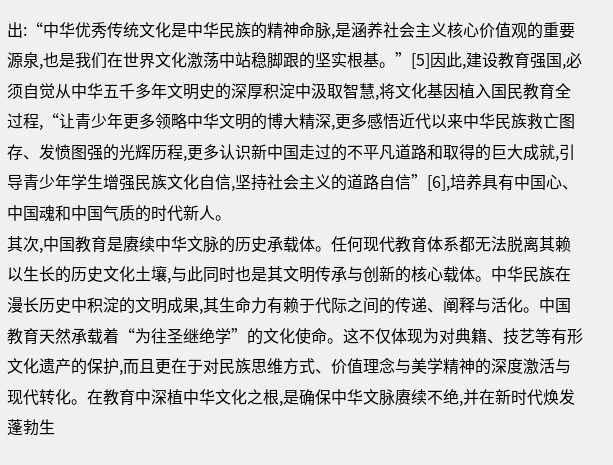出:“中华优秀传统文化是中华民族的精神命脉,是涵养社会主义核心价值观的重要源泉,也是我们在世界文化激荡中站稳脚跟的坚实根基。”[5]因此,建设教育强国,必须自觉从中华五千多年文明史的深厚积淀中汲取智慧,将文化基因植入国民教育全过程,“让青少年更多领略中华文明的博大精深,更多感悟近代以来中华民族救亡图存、发愤图强的光辉历程,更多认识新中国走过的不平凡道路和取得的巨大成就,引导青少年学生增强民族文化自信,坚持社会主义的道路自信”[6],培养具有中国心、中国魂和中国气质的时代新人。
其次,中国教育是赓续中华文脉的历史承载体。任何现代教育体系都无法脱离其赖以生长的历史文化土壤,与此同时也是其文明传承与创新的核心载体。中华民族在漫长历史中积淀的文明成果,其生命力有赖于代际之间的传递、阐释与活化。中国教育天然承载着“为往圣继绝学”的文化使命。这不仅体现为对典籍、技艺等有形文化遗产的保护,而且更在于对民族思维方式、价值理念与美学精神的深度激活与现代转化。在教育中深植中华文化之根,是确保中华文脉赓续不绝,并在新时代焕发蓬勃生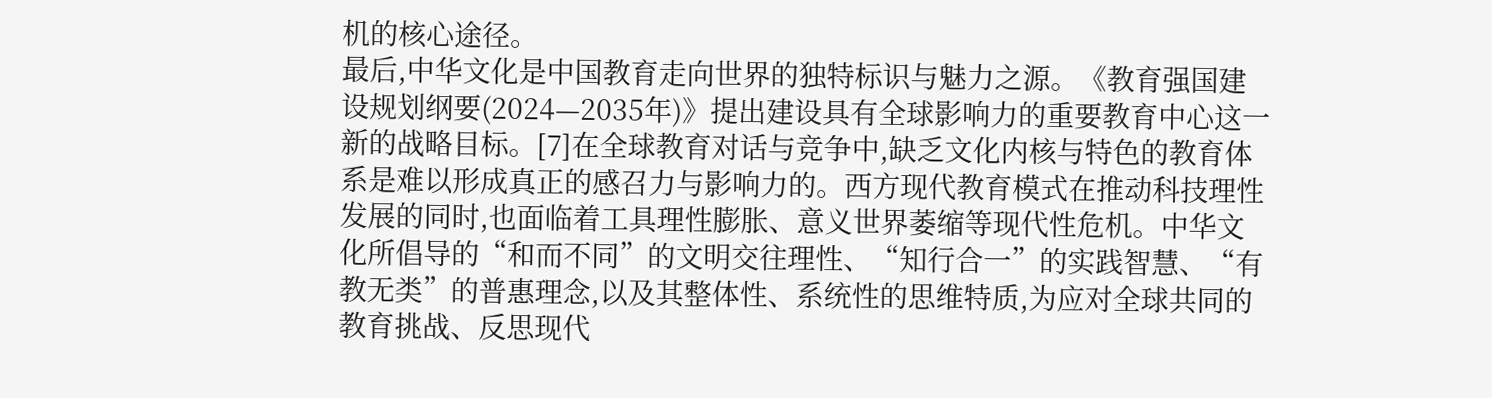机的核心途径。
最后,中华文化是中国教育走向世界的独特标识与魅力之源。《教育强国建设规划纲要(2024—2035年)》提出建设具有全球影响力的重要教育中心这一新的战略目标。[7]在全球教育对话与竞争中,缺乏文化内核与特色的教育体系是难以形成真正的感召力与影响力的。西方现代教育模式在推动科技理性发展的同时,也面临着工具理性膨胀、意义世界萎缩等现代性危机。中华文化所倡导的“和而不同”的文明交往理性、“知行合一”的实践智慧、“有教无类”的普惠理念,以及其整体性、系统性的思维特质,为应对全球共同的教育挑战、反思现代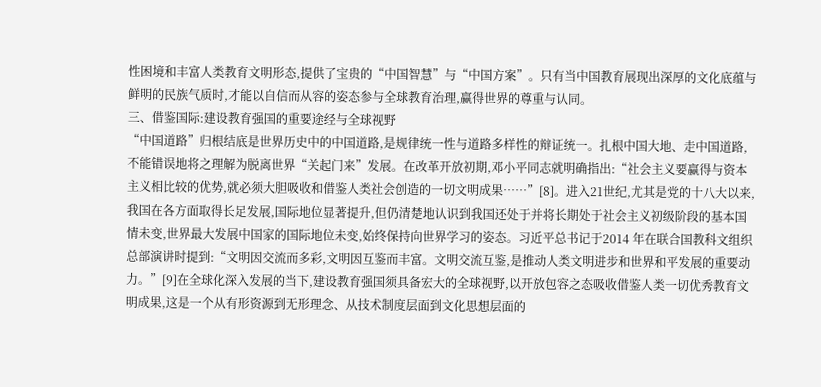性困境和丰富人类教育文明形态,提供了宝贵的“中国智慧”与“中国方案”。只有当中国教育展现出深厚的文化底蕴与鲜明的民族气质时,才能以自信而从容的姿态参与全球教育治理,赢得世界的尊重与认同。
三、借鉴国际:建设教育强国的重要途经与全球视野
“中国道路”归根结底是世界历史中的中国道路,是规律统一性与道路多样性的辩证统一。扎根中国大地、走中国道路,不能错误地将之理解为脱离世界“关起门来”发展。在改革开放初期,邓小平同志就明确指出:“社会主义要赢得与资本主义相比较的优势,就必须大胆吸收和借鉴人类社会创造的一切文明成果……”[8]。进入21世纪,尤其是党的十八大以来,我国在各方面取得长足发展,国际地位显著提升,但仍清楚地认识到我国还处于并将长期处于社会主义初级阶段的基本国情未变,世界最大发展中国家的国际地位未变,始终保持向世界学习的姿态。习近平总书记于2014 年在联合国教科文组织总部演讲时提到:“文明因交流而多彩,文明因互鉴而丰富。文明交流互鉴,是推动人类文明进步和世界和平发展的重要动力。”[9]在全球化深入发展的当下,建设教育强国须具备宏大的全球视野,以开放包容之态吸收借鉴人类一切优秀教育文明成果,这是一个从有形资源到无形理念、从技术制度层面到文化思想层面的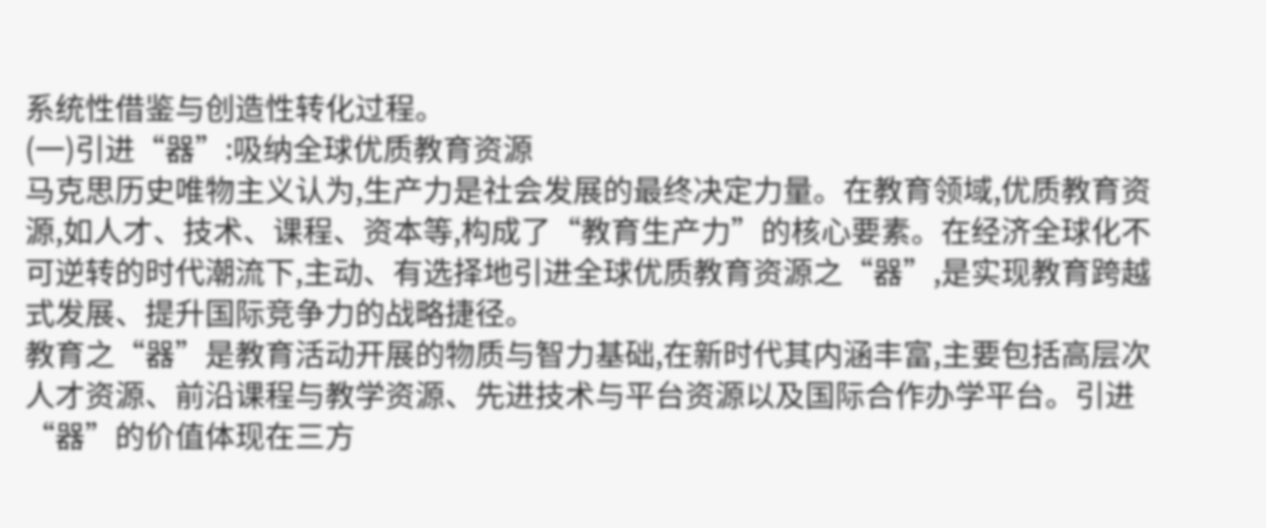系统性借鉴与创造性转化过程。
(一)引进“器”:吸纳全球优质教育资源
马克思历史唯物主义认为,生产力是社会发展的最终决定力量。在教育领域,优质教育资源,如人才、技术、课程、资本等,构成了“教育生产力”的核心要素。在经济全球化不可逆转的时代潮流下,主动、有选择地引进全球优质教育资源之“器”,是实现教育跨越式发展、提升国际竞争力的战略捷径。
教育之“器”是教育活动开展的物质与智力基础,在新时代其内涵丰富,主要包括高层次人才资源、前沿课程与教学资源、先进技术与平台资源以及国际合作办学平台。引进“器”的价值体现在三方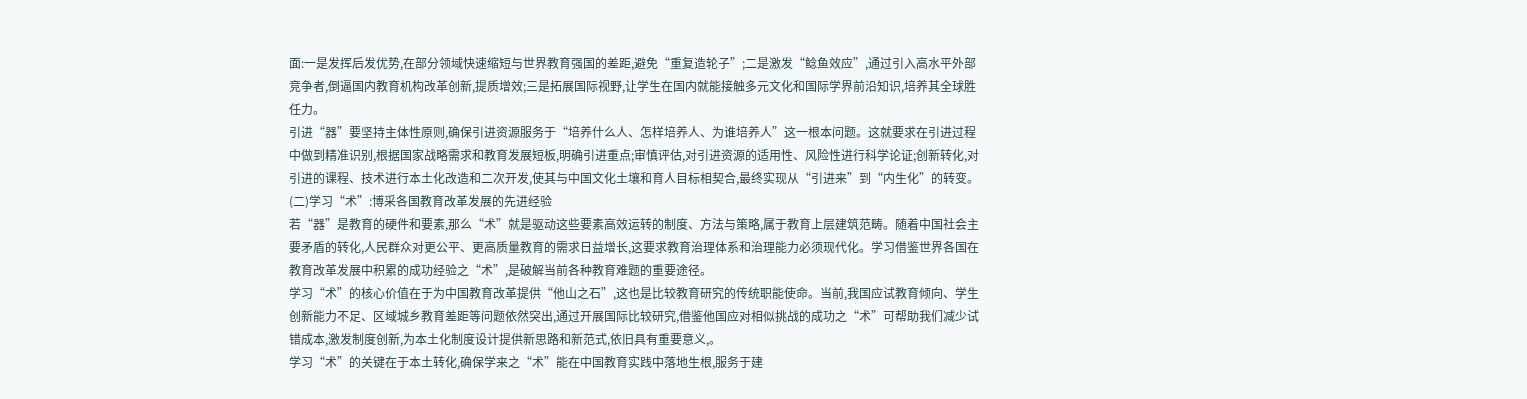面:一是发挥后发优势,在部分领域快速缩短与世界教育强国的差距,避免“重复造轮子”;二是激发“鲶鱼效应”,通过引入高水平外部竞争者,倒逼国内教育机构改革创新,提质增效;三是拓展国际视野,让学生在国内就能接触多元文化和国际学界前沿知识,培养其全球胜任力。
引进“器”要坚持主体性原则,确保引进资源服务于“培养什么人、怎样培养人、为谁培养人”这一根本问题。这就要求在引进过程中做到精准识别,根据国家战略需求和教育发展短板,明确引进重点;审慎评估,对引进资源的适用性、风险性进行科学论证;创新转化,对引进的课程、技术进行本土化改造和二次开发,使其与中国文化土壤和育人目标相契合,最终实现从“引进来”到“内生化”的转变。
(二)学习“术”:博采各国教育改革发展的先进经验
若“器”是教育的硬件和要素,那么“术”就是驱动这些要素高效运转的制度、方法与策略,属于教育上层建筑范畴。随着中国社会主要矛盾的转化,人民群众对更公平、更高质量教育的需求日益增长,这要求教育治理体系和治理能力必须现代化。学习借鉴世界各国在教育改革发展中积累的成功经验之“术”,是破解当前各种教育难题的重要途径。
学习“术”的核心价值在于为中国教育改革提供“他山之石”,这也是比较教育研究的传统职能使命。当前,我国应试教育倾向、学生创新能力不足、区域城乡教育差距等问题依然突出,通过开展国际比较研究,借鉴他国应对相似挑战的成功之“术”可帮助我们减少试错成本,激发制度创新,为本土化制度设计提供新思路和新范式,依旧具有重要意义,。
学习“术”的关键在于本土转化,确保学来之“术”能在中国教育实践中落地生根,服务于建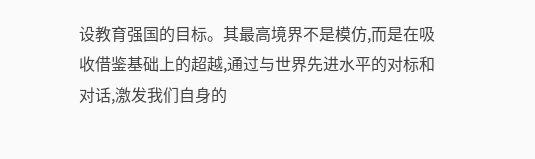设教育强国的目标。其最高境界不是模仿,而是在吸收借鉴基础上的超越,通过与世界先进水平的对标和对话,激发我们自身的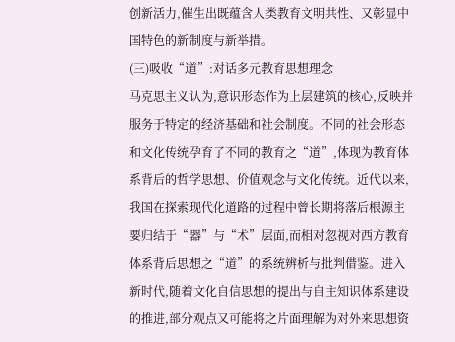创新活力,催生出既蕴含人类教育文明共性、又彰显中国特色的新制度与新举措。
(三)吸收“道”:对话多元教育思想理念
马克思主义认为,意识形态作为上层建筑的核心,反映并服务于特定的经济基础和社会制度。不同的社会形态和文化传统孕育了不同的教育之“道”,体现为教育体系背后的哲学思想、价值观念与文化传统。近代以来,我国在探索现代化道路的过程中曾长期将落后根源主要归结于“器”与“术”层面,而相对忽视对西方教育体系背后思想之“道”的系统辨析与批判借鉴。进入新时代,随着文化自信思想的提出与自主知识体系建设的推进,部分观点又可能将之片面理解为对外来思想资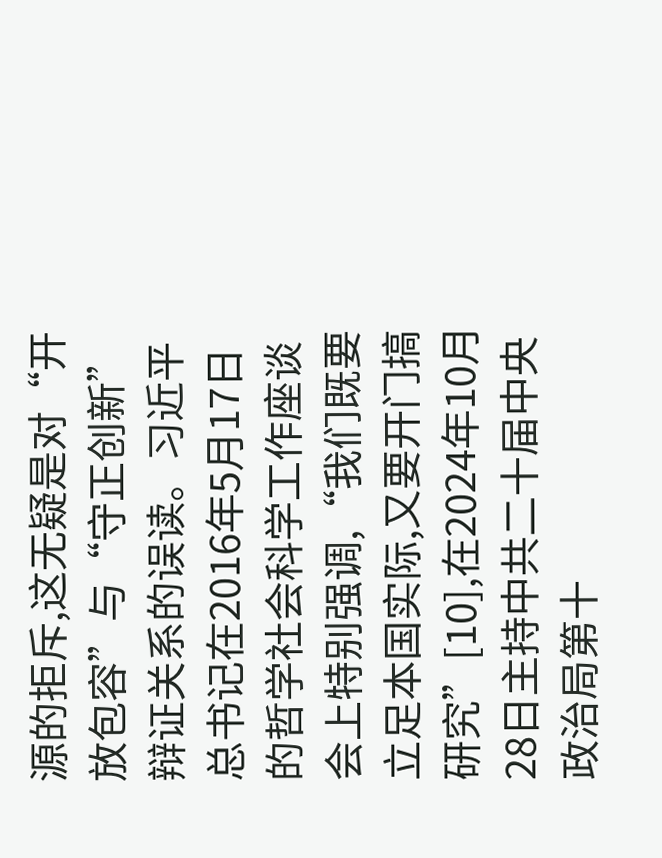源的拒斥,这无疑是对“开放包容”与“守正创新”辩证关系的误读。习近平总书记在2016年5月17日的哲学社会科学工作座谈会上特别强调,“我们既要立足本国实际,又要开门搞研究”[10],在2024年10月28日主持中共二十届中央政治局第十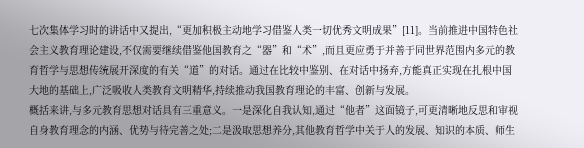七次集体学习时的讲话中又提出,“更加积极主动地学习借鉴人类一切优秀文明成果”[11]。当前推进中国特色社会主义教育理论建设,不仅需要继续借鉴他国教育之“器”和“术”,而且更应勇于并善于同世界范围内多元的教育哲学与思想传统展开深度的有关“道”的对话。通过在比较中鉴别、在对话中扬弃,方能真正实现在扎根中国大地的基础上,广泛吸收人类教育文明精华,持续推动我国教育理论的丰富、创新与发展。
概括来讲,与多元教育思想对话具有三重意义。一是深化自我认知,通过“他者”这面镜子,可更清晰地反思和审视自身教育理念的内涵、优势与待完善之处;二是汲取思想养分,其他教育哲学中关于人的发展、知识的本质、师生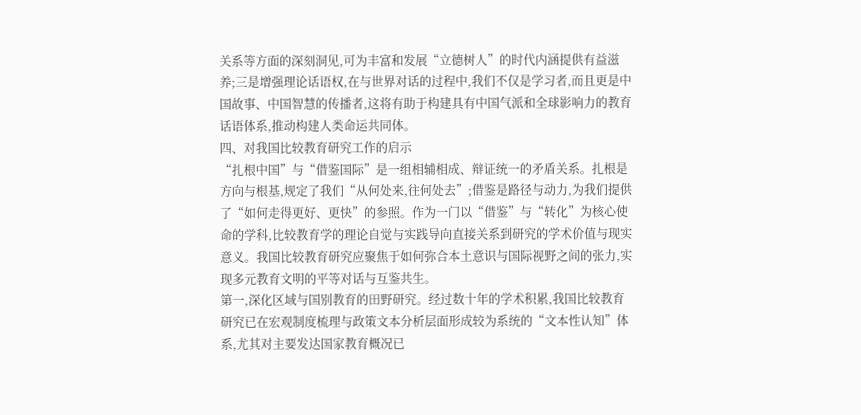关系等方面的深刻洞见,可为丰富和发展“立德树人”的时代内涵提供有益滋养;三是增强理论话语权,在与世界对话的过程中,我们不仅是学习者,而且更是中国故事、中国智慧的传播者,这将有助于构建具有中国气派和全球影响力的教育话语体系,推动构建人类命运共同体。
四、对我国比较教育研究工作的启示
“扎根中国”与“借鉴国际”是一组相辅相成、辩证统一的矛盾关系。扎根是方向与根基,规定了我们“从何处来,往何处去”;借鉴是路径与动力,为我们提供了“如何走得更好、更快”的参照。作为一门以“借鉴”与“转化”为核心使命的学科,比较教育学的理论自觉与实践导向直接关系到研究的学术价值与现实意义。我国比较教育研究应聚焦于如何弥合本土意识与国际视野之间的张力,实现多元教育文明的平等对话与互鉴共生。
第一,深化区域与国别教育的田野研究。经过数十年的学术积累,我国比较教育研究已在宏观制度梳理与政策文本分析层面形成较为系统的“文本性认知”体系,尤其对主要发达国家教育概况已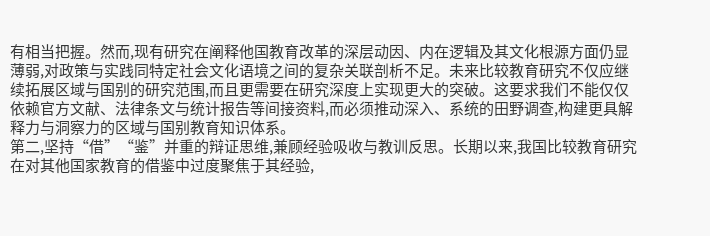有相当把握。然而,现有研究在阐释他国教育改革的深层动因、内在逻辑及其文化根源方面仍显薄弱,对政策与实践同特定社会文化语境之间的复杂关联剖析不足。未来比较教育研究不仅应继续拓展区域与国别的研究范围,而且更需要在研究深度上实现更大的突破。这要求我们不能仅仅依赖官方文献、法律条文与统计报告等间接资料,而必须推动深入、系统的田野调查,构建更具解释力与洞察力的区域与国别教育知识体系。
第二,坚持“借”“鉴”并重的辩证思维,兼顾经验吸收与教训反思。长期以来,我国比较教育研究在对其他国家教育的借鉴中过度聚焦于其经验,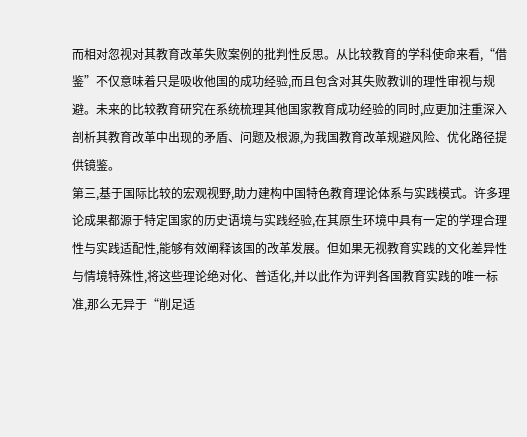而相对忽视对其教育改革失败案例的批判性反思。从比较教育的学科使命来看,“借鉴”不仅意味着只是吸收他国的成功经验,而且包含对其失败教训的理性审视与规避。未来的比较教育研究在系统梳理其他国家教育成功经验的同时,应更加注重深入剖析其教育改革中出现的矛盾、问题及根源,为我国教育改革规避风险、优化路径提供镜鉴。
第三,基于国际比较的宏观视野,助力建构中国特色教育理论体系与实践模式。许多理论成果都源于特定国家的历史语境与实践经验,在其原生环境中具有一定的学理合理性与实践适配性,能够有效阐释该国的改革发展。但如果无视教育实践的文化差异性与情境特殊性,将这些理论绝对化、普适化,并以此作为评判各国教育实践的唯一标准,那么无异于“削足适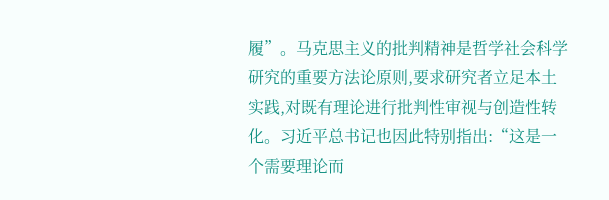履”。马克思主义的批判精神是哲学社会科学研究的重要方法论原则,要求研究者立足本土实践,对既有理论进行批判性审视与创造性转化。习近平总书记也因此特别指出:“这是一个需要理论而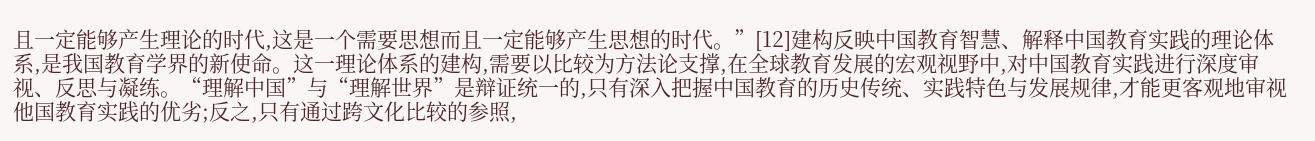且一定能够产生理论的时代,这是一个需要思想而且一定能够产生思想的时代。”[12]建构反映中国教育智慧、解释中国教育实践的理论体系,是我国教育学界的新使命。这一理论体系的建构,需要以比较为方法论支撑,在全球教育发展的宏观视野中,对中国教育实践进行深度审视、反思与凝练。“理解中国”与“理解世界”是辩证统一的,只有深入把握中国教育的历史传统、实践特色与发展规律,才能更客观地审视他国教育实践的优劣;反之,只有通过跨文化比较的参照,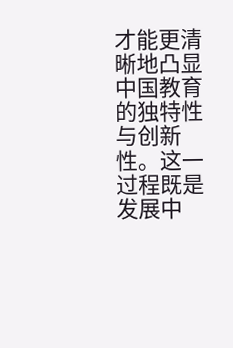才能更清晰地凸显中国教育的独特性与创新性。这一过程既是发展中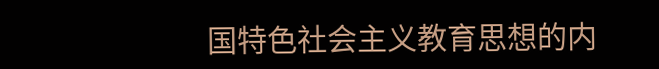国特色社会主义教育思想的内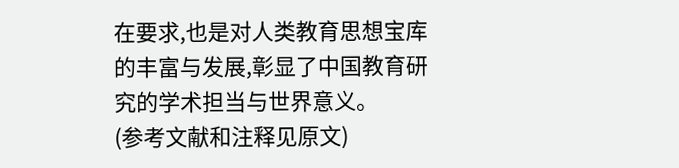在要求,也是对人类教育思想宝库的丰富与发展,彰显了中国教育研究的学术担当与世界意义。
(参考文献和注释见原文)